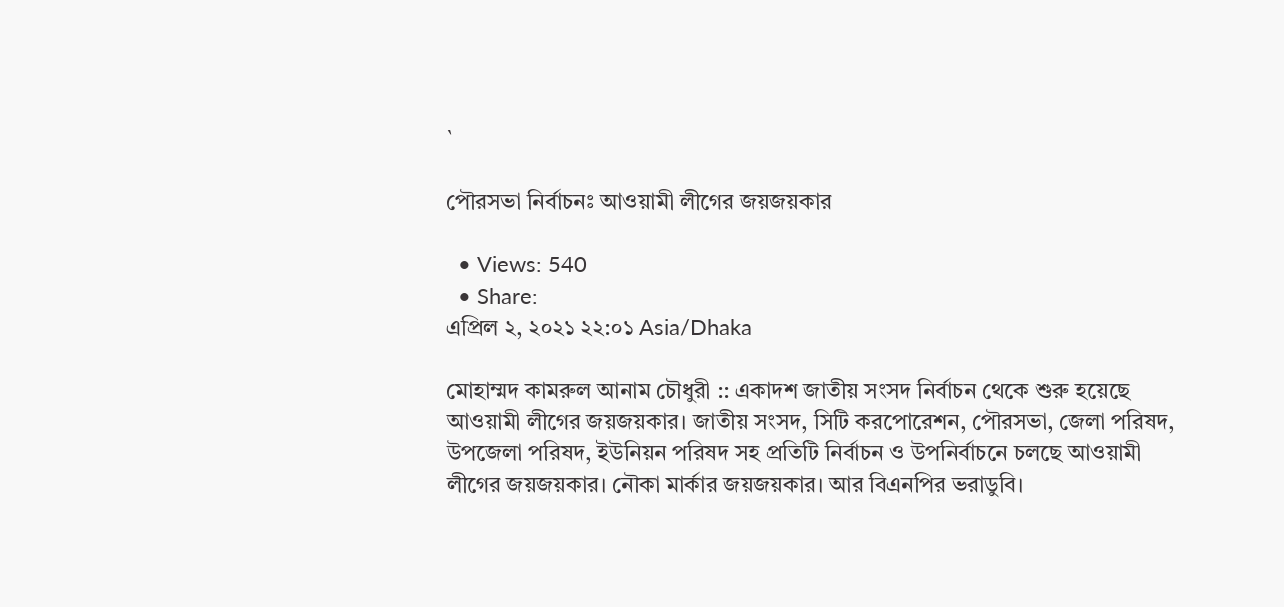`

পৌরসভা নির্বাচনঃ আওয়ামী লীগের জয়জয়কার

  • Views: 540
  • Share:
এপ্রিল ২, ২০২১ ২২:০১ Asia/Dhaka

মোহাম্মদ কামরুল আনাম চৌধুরী :: একাদশ জাতীয় সংসদ নির্বাচন থেকে শুরু হয়েছে আওয়ামী লীগের জয়জয়কার। জাতীয় সংসদ, সিটি করপোরেশন, পৌরসভা, জেলা পরিষদ, উপজেলা পরিষদ, ইউনিয়ন পরিষদ সহ প্রতিটি নির্বাচন ও উপনির্বাচনে চলছে আওয়ামী লীগের জয়জয়কার। নৌকা মার্কার জয়জয়কার। আর বিএনপির ভরাডুবি।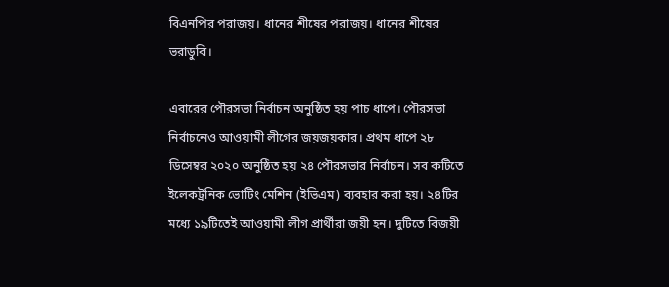বিএনপির পরাজয়। ধানের শীষের পরাজয়। ধানের শীষের ভরাডুবি।

এবারের পৌরসভা নির্বাচন অনুষ্ঠিত হয় পাচ ধাপে। পৌরসভা নির্বাচনেও আওয়ামী লীগের জয়জয়কার। প্রথম ধাপে ২৮ ডিসেম্বর ২০২০ অনুষ্ঠিত হয় ২৪ পৌরসভার নির্বাচন। সব কটিতে ইলেকট্রনিক ভোটিং মেশিন (ইভিএম) ব্যবহার করা হয়। ২৪টির মধ্যে ১৯টিতেই আওয়ামী লীগ প্রার্থীরা জয়ী হন। দুটিতে বিজয়ী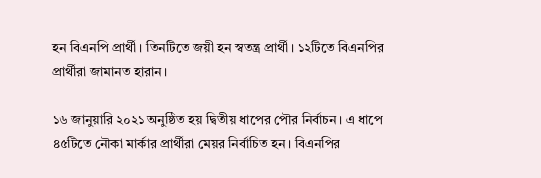হন বিএনপি প্রার্থী। তিনটিতে জয়ী হন স্বতন্ত্র প্রার্থী। ১২টিতে বিএনপির প্রার্থীরা জামানত হারান।

১৬ জানুয়ারি ২০২১ অনুষ্ঠিত হয় দ্বিতীয় ধাপের পৌর নির্বাচন। এ ধাপে ৪৫টিতে নৌকা মার্কার প্রার্থীরা মেয়র নির্বাচিত হন। বিএনপির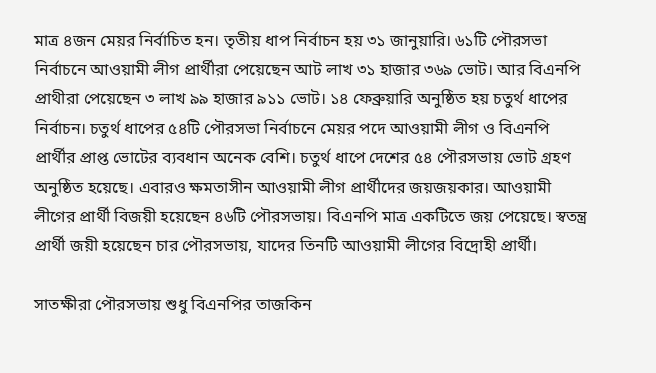মাত্র ৪জন মেয়র নির্বাচিত হন। তৃতীয় ধাপ নির্বাচন হয় ৩১ জানুয়ারি। ৬১টি পৌরসভা নির্বাচনে আওয়ামী লীগ প্রার্থীরা পেয়েছেন আট লাখ ৩১ হাজার ৩৬৯ ভোট। আর বিএনপি প্রাথীরা পেয়েছেন ৩ লাখ ৯৯ হাজার ৯১১ ভোট। ১৪ ফেব্রুয়ারি অনুষ্ঠিত হয় চতুর্থ ধাপের নির্বাচন। চতুর্থ ধাপের ৫৪টি পৌরসভা নির্বাচনে মেয়র পদে আওয়ামী লীগ ও বিএনপি প্রার্থীর প্রাপ্ত ভোটের ব্যবধান অনেক বেশি। চতুর্থ ধাপে দেশের ৫৪ পৌরসভায় ভোট গ্রহণ অনুষ্ঠিত হয়েছে। এবারও ক্ষমতাসীন আওয়ামী লীগ প্রার্থীদের জয়জয়কার। আওয়ামী লীগের প্রার্থী বিজয়ী হয়েছেন ৪৬টি পৌরসভায়। বিএনপি মাত্র একটিতে জয় পেয়েছে। স্বতন্ত্র প্রার্থী জয়ী হয়েছেন চার পৌরসভায়, যাদের তিনটি আওয়ামী লীগের বিদ্রোহী প্রার্থী।

সাতক্ষীরা পৌরসভায় শুধু বিএনপির তাজকিন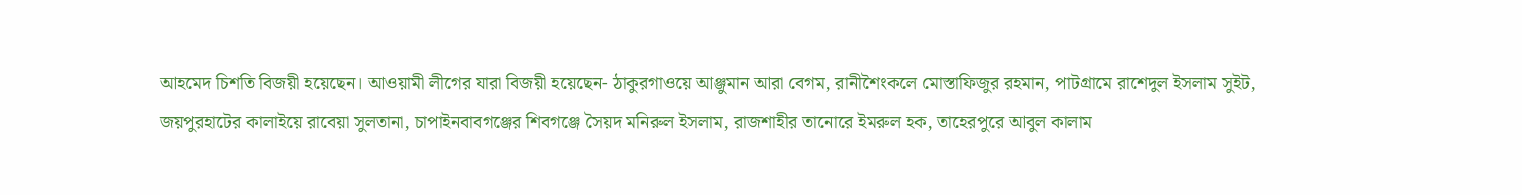আহমেদ চিশতি বিজয়ী হয়েছেন। আওয়ামী লীগের যারা বিজয়ী হয়েছেন- ঠাকুরগাওয়ে আঞ্জুমান আরা বেগম, রানীশৈংকলে মোস্তাফিজুর রহমান, পাটগ্রামে রাশেদুল ইসলাম সুইট, জয়পুরহাটের কালাইয়ে রাবেয়া সুলতানা, চাপাইনবাবগঞ্জের শিবগঞ্জে সৈয়দ মনিরুল ইসলাম, রাজশাহীর তানোরে ইমরুল হক, তাহেরপুরে আবুল কালাম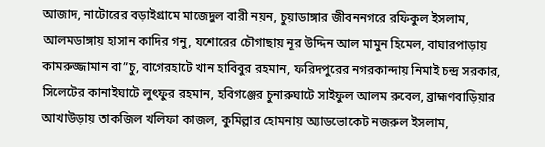আজাদ, নাটোরের বড়াইগ্রামে মাজেদুল বারী নয়ন, চুয়াডাঙ্গার জীবননগরে রফিকুল ইসলাম, আলমডাঙ্গায় হাসান কাদির গনু, যশোরের চৌগাছায় নূর উদ্দিন আল মামুন হিমেল, বাঘারপাড়ায় কামরুজ্জামান বা”চু, বাগেরহাটে খান হাবিবুর রহমান, ফরিদপুরের নগরকান্দায় নিমাই চন্দ্র সরকার, সিলেটের কানাইঘাটে লুৎফুর রহমান, হবিগঞ্জের চুনারুঘাটে সাইফুল আলম রুবেল, ব্রাহ্মণবাড়িয়ার আখাউড়ায় তাকজিল খলিফা কাজল, কুমিল্লার হোমনায় অ্যাডভোকেট নজরুল ইসলাম,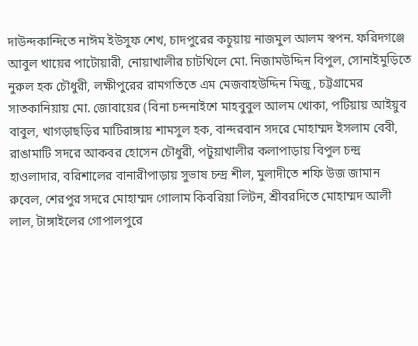দাউন্দকান্দিতে নাঈম ইউসুফ শেখ, চাদপুরের কচুয়ায় নাজমুল আলম স্বপন. ফরিদগঞ্জে আবুল খায়ের পাটোয়ারী, নোয়াখালীর চাটখিলে মো. নিজামউদ্দিন বিপুল, সোনাইমুড়িতে নুরুল হক চৌধুরী, লক্ষীপুরের রামগতিতে এম মেজবাহউদ্দিন মিজু, চট্টগ্রামের সাতকানিয়ায় মো. জোবায়ের (বিনা চন্দনাইশে মাহবুবুল আলম খোকা, পটিয়ায় আইয়ুব বাবুল, খাগড়াছড়ির মাটিরাঙ্গায় শামসুল হক, বান্দরবান সদরে মোহাম্মদ ইসলাম বেবী, রাঙামাটি সদরে আকবর হোসেন চৌধুরী, পটুয়াখালীর কলাপাড়ায় বিপুল চন্দ্র হাওলাদার, বরিশালের বানারীপাড়ায় সুভাষ চন্দ্র শীল, মুলাদীতে শফি উজ জামান রুবেল, শেরপুর সদরে মোহাম্মদ গোলাম কিবরিয়া লিটন, শ্রীবরদিতে মোহাম্মদ আলী লাল, টাঙ্গাইলের গোপালপুরে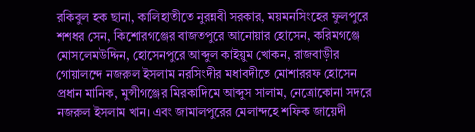রকিবুল হক ছানা, কালিহাতীতে নুরন্নবী সরকার, ময়মনসিংহের ফুলপুরে শশধর সেন, কিশোরগঞ্জের বাজতপুরে আনোয়ার হোসেন, করিমগঞ্জে মোসলেমউদ্দিন, হোসেনপুরে আব্দুল কাইয়ুম খোকন, রাজবাড়ীর গোয়ালন্দে নজরুল ইসলাম নরসিংদীর মধাবদীতে মোশাররফ হোসেন প্রধান মানিক, মুন্সীগঞ্জের মিরকাদিমে আব্দুস সালাম, নেত্রোকোনা সদরে নজরুল ইসলাম খান। এবং জামালপুরের মেলান্দহে শফিক জায়েদী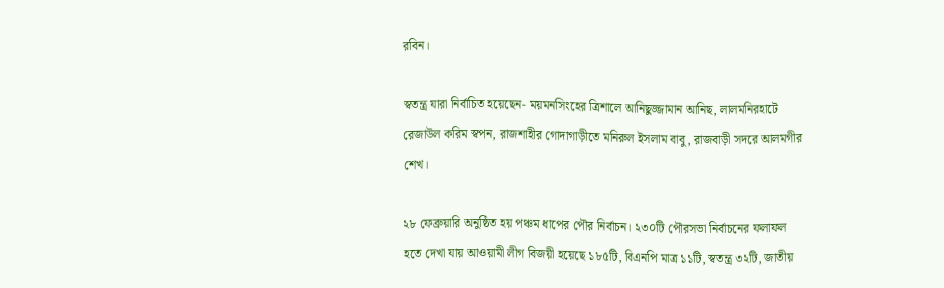রবিন।

স্বতন্ত্র যারা নির্বাচিত হয়েছেন- ময়মনসিংহের ত্রিশালে আনিছুজ্জামান আনিছ, লালমনিরহাটে রেজাউল করিম স্বপন, রাজশাহীর গোদাগাড়ীতে মনিরুল ইসলাম বাবু, রাজবাড়ী সদরে আলমগীর শেখ।

২৮ ফেব্রুয়ারি অনুষ্ঠিত হয় পঞ্চম ধাপের পৌর নির্বাচন। ২৩০টি পৌরসভা নির্বাচনের ফলাফল হতে দেখা যায় আওয়ামী লীগ বিজয়ী হয়েছে ১৮৫টি, বিএনপি মাত্র ১১টি, স্বতন্ত্র ৩২টি, জাতীয়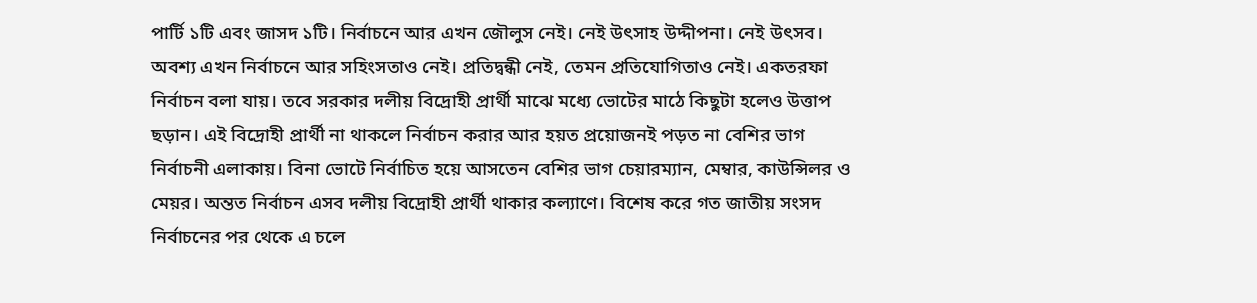পার্টি ১টি এবং জাসদ ১টি। নির্বাচনে আর এখন জৌলুস নেই। নেই উৎসাহ উদ্দীপনা। নেই উৎসব। অবশ্য এখন নির্বাচনে আর সহিংসতাও নেই। প্রতিদ্বন্ধী নেই, তেমন প্রতিযোগিতাও নেই। একতরফা নির্বাচন বলা যায়। তবে সরকার দলীয় বিদ্রোহী প্রার্থী মাঝে মধ্যে ভোটের মাঠে কিছুটা হলেও উত্তাপ ছড়ান। এই বিদ্রোহী প্রার্থী না থাকলে নির্বাচন করার আর হয়ত প্রয়োজনই পড়ত না বেশির ভাগ নির্বাচনী এলাকায়। বিনা ভোটে নির্বাচিত হয়ে আসতেন বেশির ভাগ চেয়ারম্যান, মেম্বার, কাউন্সিলর ও মেয়র। অন্তত নির্বাচন এসব দলীয় বিদ্রোহী প্রার্থী থাকার কল্যাণে। বিশেষ করে গত জাতীয় সংসদ নির্বাচনের পর থেকে এ চলে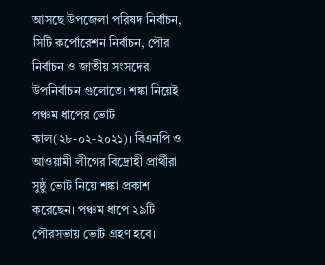আসছে উপজেলা পরিষদ নির্বাচন, সিটি কর্পোরেশন নির্বাচন, পৌর নির্বাচন ও জাতীয় সংসদের উপনির্বাচন গুলোতে। শঙ্কা নিয়েই পঞ্চম ধাপের ভোট কাল(২৮-০২-২০২১)। বিএনপি ও আওয়ামী লীগের বিদ্রোহী প্রার্থীরা সুষ্ঠু ভোট নিয়ে শঙ্কা প্রকাশ করেছেন। পঞ্চম ধাপে ২৯টি পৌরসভায় ভোট গ্রহণ হবে।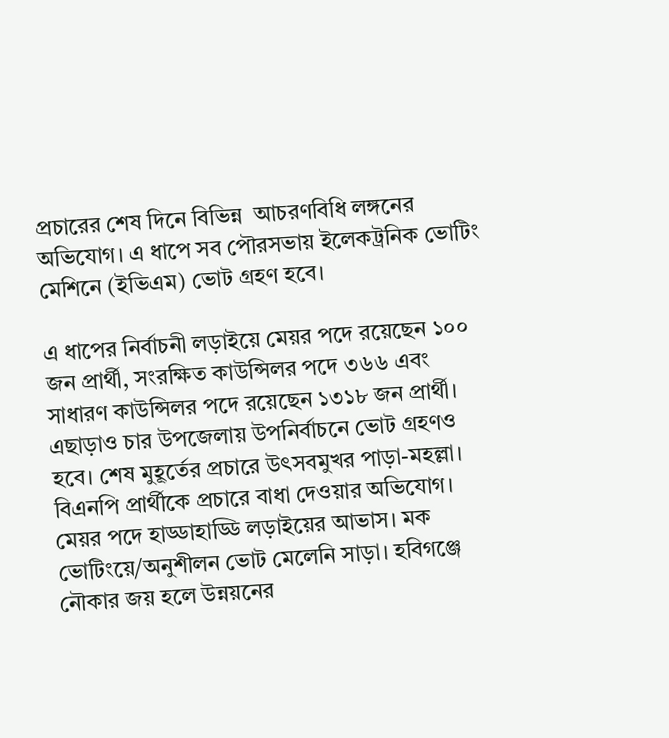প্রচারের শেষ দিনে বিভিন্ন  আচরণবিধি লঙ্গনের অভিযোগ। এ ধাপে সব পৌরসভায় ইলেকট্রনিক ভোটিং মেশিনে (ইভিএম) ভোট গ্রহণ হবে।

এ ধাপের নির্বাচনী লড়াইয়ে মেয়র পদে রয়েছেন ১০০ জন প্রার্থী, সংরক্ষিত কাউন্সিলর পদে ৩৬৬ এবং সাধারণ কাউন্সিলর পদে রয়েছেন ১৩১৮ জন প্রার্থী। এছাড়াও চার উপজেলায় উপনির্বাচনে ভোট গ্রহণও হবে। শেষ মুহূর্তের প্রচারে উৎসবমুখর পাড়া-মহল্লা। বিএনপি প্রার্থীকে প্রচারে বাধা দেওয়ার অভিযোগ। মেয়র পদে হাড্ডাহাড্ডি লড়াইয়ের আভাস। মক ভোটিংয়ে/অনুশীলন ভোট মেলেনি সাড়া। হবিগঞ্জে নৌকার জয় হলে উন্নয়নের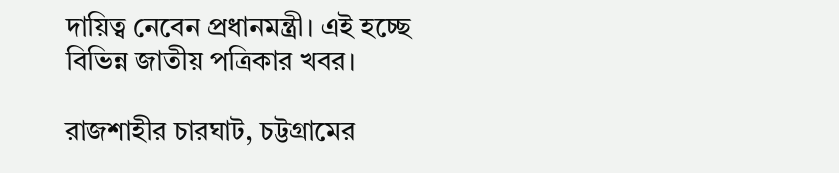দায়িত্ব নেবেন প্রধানমন্ত্রী। এই হচ্ছে বিভিন্ন জাতীয় পত্রিকার খবর।

রাজশাহীর চারঘাট, চট্টগ্রামের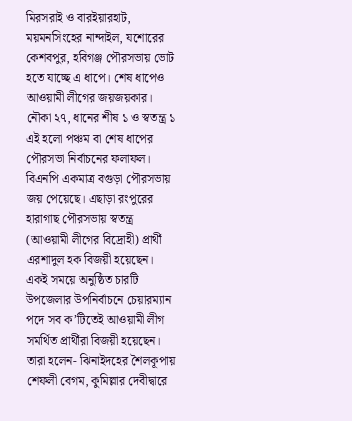মিরসরাই ও বারইয়ারহাট, ময়মনসিংহের নান্দাইল, যশোরের কেশবপুর, হবিগঞ্জ পৌরসভায় ভোট হতে যাচ্ছে এ ধাপে। শেষ ধাপেও আওয়ামী লীগের জয়জয়কার। নৌকা ২৭, ধানের শীষ ১ ও স্বতন্ত্র ১ এই হলো পঞ্চম বা শেষ ধাপের পৌরসভা নির্বাচনের ফলাফল। বিএনপি একমাত্র বগুড়া পৌরসভায় জয় পেয়েছে। এছাড়া রংপুরের হারাগাছ পৌরসভায় স্বতন্ত্র (আওয়ামী লীগের বিদ্রোহী) প্রার্থী এরশাদুল হক বিজয়ী হয়েছেন। একই সময়ে অনুষ্ঠিত চারটি উপজেলার উপনির্বাচনে চেয়ারম্যান পদে সব ক’টিতেই আওয়ামী লীগ সমর্থিত প্রার্থীরা বিজয়ী হয়েছেন। তারা হলেন- ঝিনাইদহের শৈলকূপায় শেফলী বেগম, কুমিল্লার দেবীদ্বারে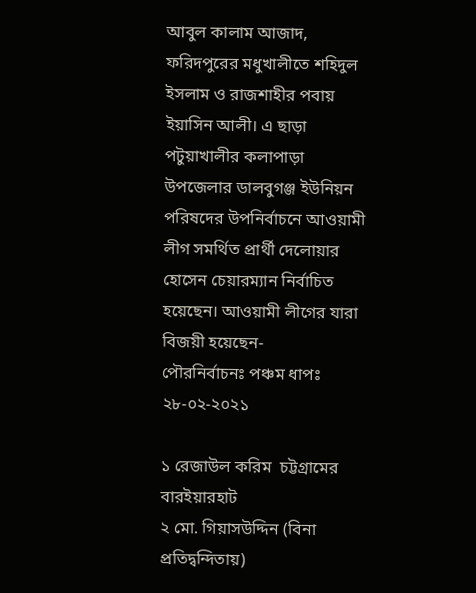আবুল কালাম আজাদ, ফরিদপুরের মধুখালীতে শহিদুল ইসলাম ও রাজশাহীর পবায় ইয়াসিন আলী। এ ছাড়া পটুয়াখালীর কলাপাড়া উপজেলার ডালবুগঞ্জ ইউনিয়ন পরিষদের উপনির্বাচনে আওয়ামী লীগ সমর্থিত প্রার্থী দেলোয়ার হোসেন চেয়ারম্যান নির্বাচিত হয়েছেন। আওয়ামী লীগের যারা বিজয়ী হয়েছেন-
পৌরনির্বাচনঃ পঞ্চম ধাপঃ ২৮-০২-২০২১

১ রেজাউল করিম  চট্টগ্রামের বারইয়ারহাট
২ মো. গিয়াসউদ্দিন (বিনা প্রতিদ্বন্দিতায়)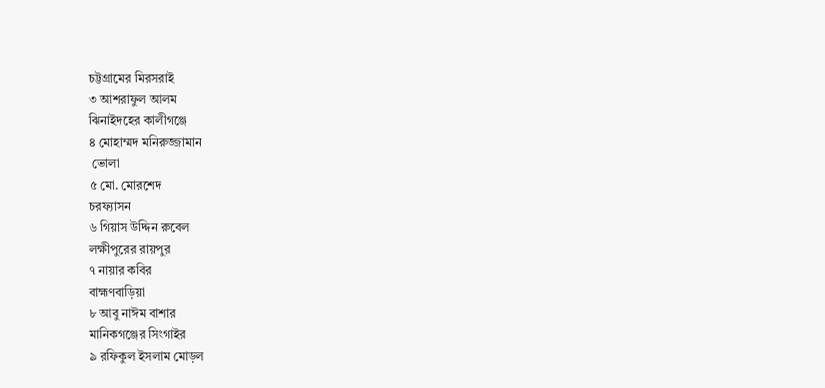চট্টগ্রামের মিরসরাই
৩ আশরাফুল আলম
ঝিনাইদহের কালীগঞ্জে
৪ মোহাম্মদ মনিরুজ্জামান
 ভোলা
৫ মো. মোরশেদ
চরফ্যাসন
৬ গিয়াস উদ্দিন রুবেল
লক্ষীপুরের রায়পুর
৭ নায়ার কবির
বাহ্মণবাড়িয়া
৮ আবু নাঈম বাশার
মানিকগঞ্জের সিংগাইর
৯ রফিকুল ইসলাম মোড়ল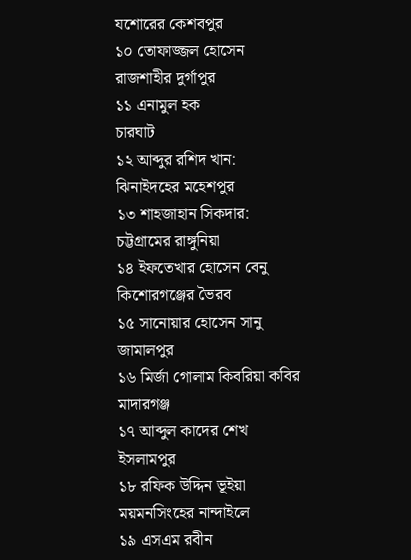যশোরের কেশবপুর
১০ তোফাজ্জল হোসেন
রাজশাহীর দুর্গাপুর
১১ এনামুল হক
চারঘাট
১২ আব্দুর রশিদ খান:
ঝিনাইদহের মহেশপুর
১৩ শাহজাহান সিকদার:
চট্টগ্রামের রাঙ্গুনিয়া
১৪ ইফতেখার হোসেন বেনু
কিশোরগঞ্জের ভৈরব
১৫ সানোয়ার হোসেন সানু
জামালপুর
১৬ মির্জা গোলাম কিবরিয়া কবির
মাদারগঞ্জ
১৭ আব্দুল কাদের শেখ
ইসলামপুর
১৮ রফিক উদ্দিন ভূইয়া
ময়মনসিংহের নান্দাইলে
১৯ এসএম রবীন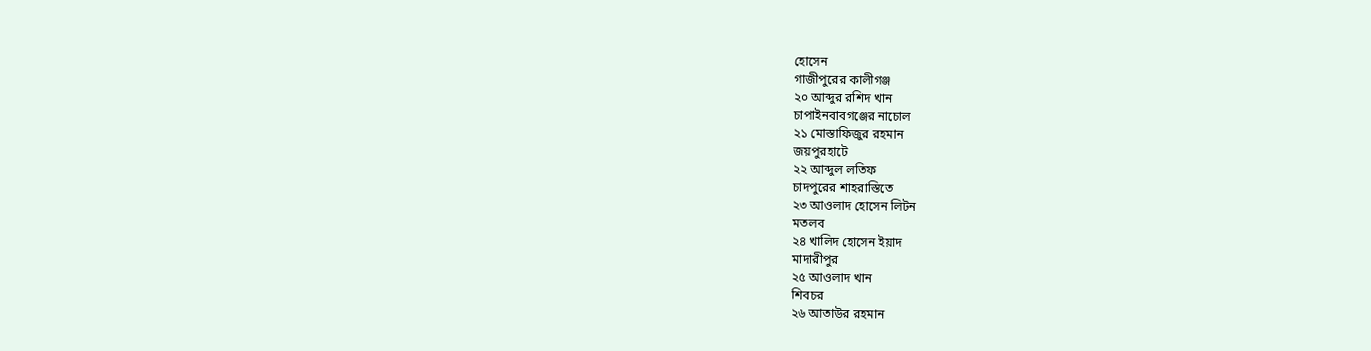হোসেন
গাজীপুরের কালীগঞ্জ
২০ আব্দুর রশিদ খান
চাপাইনবাবগঞ্জের নাচোল
২১ মোস্তাফিজুর রহমান
জয়পুরহাটে
২২ আব্দুল লতিফ
চাদপুরের শাহরাস্তিতে
২৩ আওলাদ হোসেন লিটন
মতলব
২৪ খালিদ হোসেন ইয়াদ
মাদারীপুর
২৫ আওলাদ খান
শিবচর
২৬ আতাউর রহমান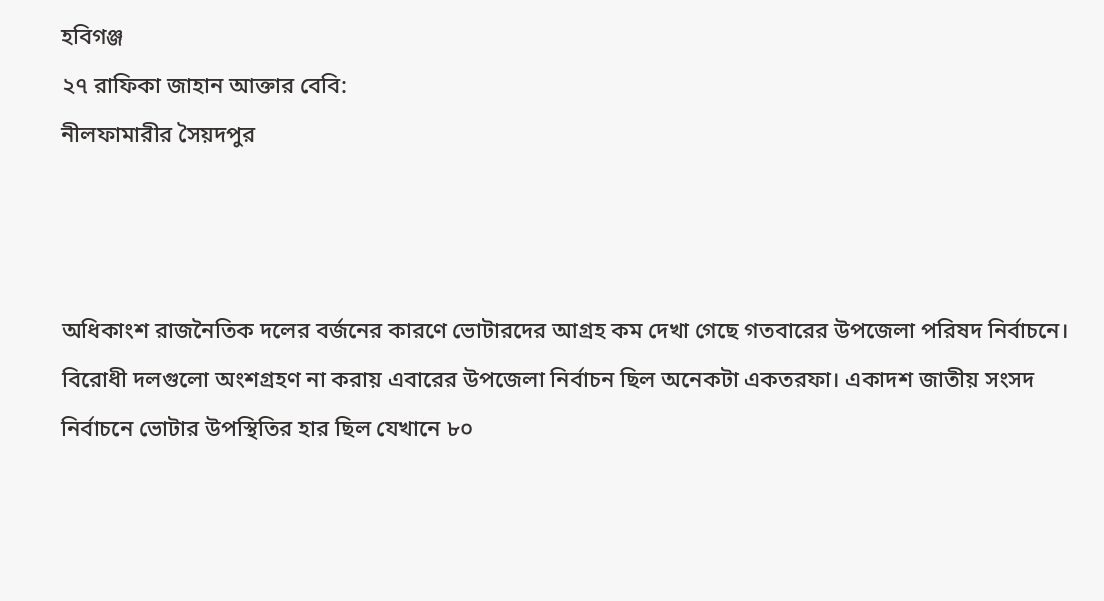হবিগঞ্জ
২৭ রাফিকা জাহান আক্তার বেবি:
নীলফামারীর সৈয়দপুর



অধিকাংশ রাজনৈতিক দলের বর্জনের কারণে ভোটারদের আগ্রহ কম দেখা গেছে গতবারের উপজেলা পরিষদ নির্বাচনে। বিরোধী দলগুলো অংশগ্রহণ না করায় এবারের উপজেলা নির্বাচন ছিল অনেকটা একতরফা। একাদশ জাতীয় সংসদ নির্বাচনে ভোটার উপস্থিতির হার ছিল যেখানে ৮০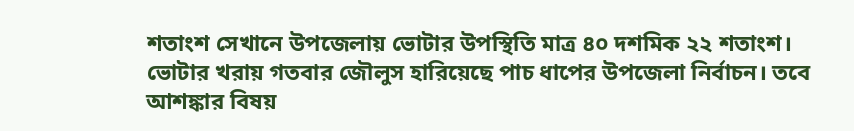শতাংশ সেখানে উপজেলায় ভোটার উপস্থিতি মাত্র ৪০ দশমিক ২২ শতাংশ। ভোটার খরায় গতবার জৌলুস হারিয়েছে পাচ ধাপের উপজেলা নির্বাচন। তবে আশঙ্কার বিষয়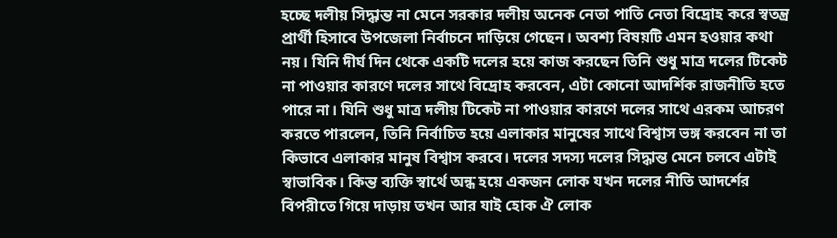হচ্ছে দলীয় সিদ্ধান্ত না মেনে সরকার দলীয় অনেক নেতা পাতি নেতা বিদ্রোহ করে স্বতন্ত্র প্রার্থী হিসাবে উপজেলা নির্বাচনে দাড়িয়ে গেছেন। অবশ্য বিষয়টি এমন হওয়ার কথা নয়। যিনি দীর্ঘ দিন থেকে একটি দলের হয়ে কাজ করছেন তিনি শুধু মাত্র দলের টিকেট না পাওয়ার কারণে দলের সাথে বিদ্রোহ করবেন, এটা কোনো আদর্শিক রাজনীতি হতে পারে না। যিনি শুধু মাত্র দলীয় টিকেট না পাওয়ার কারণে দলের সাথে এরকম আচরণ করতে পারলেন, তিনি নির্বাচিত হয়ে এলাকার মানুষের সাথে বিশ্বাস ভঙ্গ করবেন না তা কিভাবে এলাকার মানুষ বিশ্বাস করবে। দলের সদস্য দলের সিদ্ধান্ত মেনে চলবে এটাই স্বাভাবিক। কিন্ত ব্যক্তি স্বার্থে অন্ধ হয়ে একজন লোক যখন দলের নীতি আদর্শের বিপরীতে গিয়ে দাড়ায় তখন আর যাই হোক ঐ লোক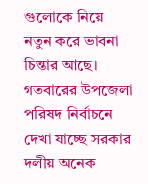গুলোকে নিয়ে নতুন করে ভাবনা চিন্তার আছে। গতবারের উপজেলা পরিষদ নির্বাচনে দেখা যাচ্ছে সরকার দলীয় অনেক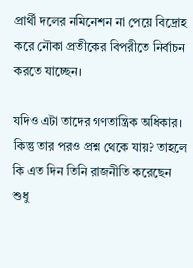প্রার্থী দলের নমিনেশন না পেয়ে বিদ্রোহ করে নৌকা প্রতীকের বিপরীতে নির্বাচন করতে যাচ্ছেন।

যদিও এটা তাদের গণতান্ত্রিক অধিকার। কিন্তু তার পরও প্রশ্ন থেকে যায়? তাহলে কি এত দিন তিনি রাজনীতি করেছেন শুধু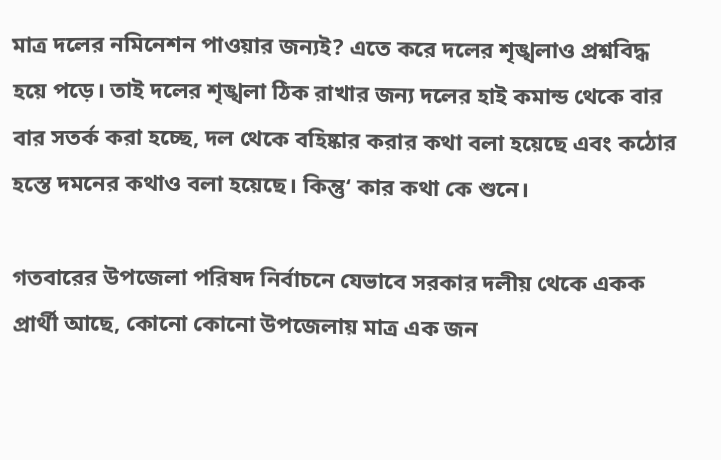মাত্র দলের নমিনেশন পাওয়ার জন্যই? এতে করে দলের শৃঙ্খলাও প্রশ্নবিদ্ধ হয়ে পড়ে। তাই দলের শৃঙ্খলা ঠিক রাখার জন্য দলের হাই কমান্ড থেকে বার বার সতর্ক করা হচ্ছে, দল থেকে বহিষ্কার করার কথা বলা হয়েছে এবং কঠোর হস্তে দমনের কথাও বলা হয়েছে। কিন্তু‘ কার কথা কে শুনে।

গতবারের উপজেলা পরিষদ নির্বাচনে যেভাবে সরকার দলীয় থেকে একক প্রার্থী আছে, কোনো কোনো উপজেলায় মাত্র এক জন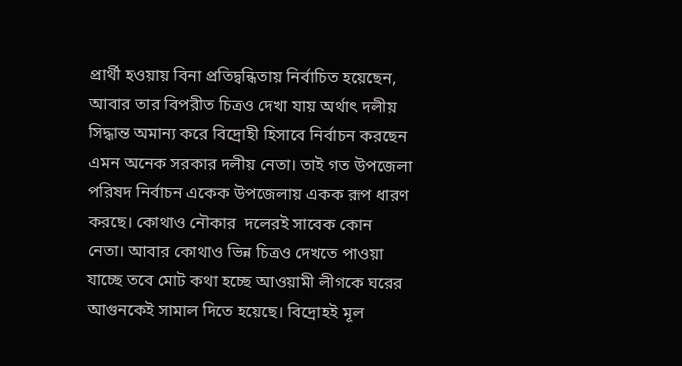প্রার্থী হওয়ায় বিনা প্রতিদ্বন্ধিতায় নির্বাচিত হয়েছেন, আবার তার বিপরীত চিত্রও দেখা যায় অর্থাৎ দলীয় সিদ্ধান্ত অমান্য করে বিদ্রোহী হিসাবে নির্বাচন করছেন এমন অনেক সরকার দলীয় নেতা। তাই গত উপজেলা পরিষদ নির্বাচন একেক উপজেলায় একক রূপ ধারণ করছে। কোথাও নৌকার  দলেরই সাবেক কোন নেতা। আবার কোথাও ভিন্ন চিত্রও দেখতে পাওয়া যাচ্ছে তবে মোট কথা হচ্ছে আওয়ামী লীগকে ঘরের আগুনকেই সামাল দিতে হয়েছে। বিদ্রোহই মূল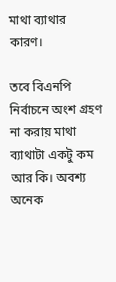মাথা ব্যাথার কারণ।

তবে বিএনপি নির্বাচনে অংশ গ্রহণ না করায় মাথা ব্যাথাটা একটু কম আর কি। অবশ্য অনেক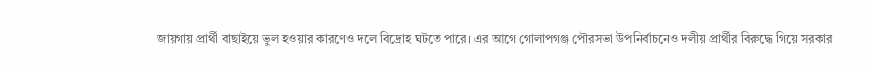জায়গায় প্রার্থী বাছাইয়ে ভুল হওয়ার কারণেও দলে বিদ্রোহ ঘটতে পারে। এর আগে গোলাপগঞ্জ পৌরসভা উপনির্বাচনেও দলীয় প্রার্থীর বিরুদ্ধে গিয়ে সরকার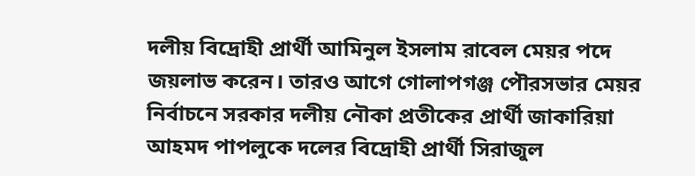দলীয় বিদ্রোহী প্রার্থী আমিনুল ইসলাম রাবেল মেয়র পদে জয়লাভ করেন। তারও আগে গোলাপগঞ্জ পৌরসভার মেয়র নির্বাচনে সরকার দলীয় নৌকা প্রতীকের প্রার্থী জাকারিয়া আহমদ পাপলুকে দলের বিদ্রোহী প্রার্থী সিরাজুল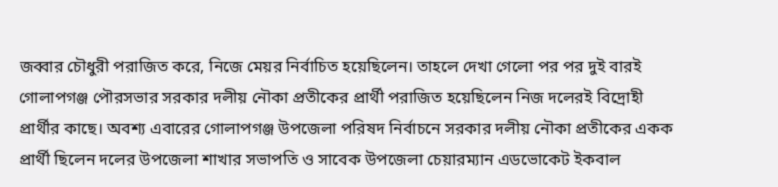জব্বার চৌধুরী পরাজিত করে, নিজে মেয়র নির্বাচিত হয়েছিলেন। তাহলে দেখা গেলো পর পর দুই বারই গোলাপগঞ্জ পৌরসভার সরকার দলীয় নৌকা প্রতীকের প্রার্থী পরাজিত হয়েছিলেন নিজ দলেরই বিদ্রোহী প্রার্থীর কাছে। অবশ্য এবারের গোলাপগঞ্জ উপজেলা পরিষদ নির্বাচনে সরকার দলীয় নৌকা প্রতীকের একক প্রার্থী ছিলেন দলের উপজেলা শাখার সভাপতি ও সাবেক উপজেলা চেয়ারম্যান এডভোকেট ইকবাল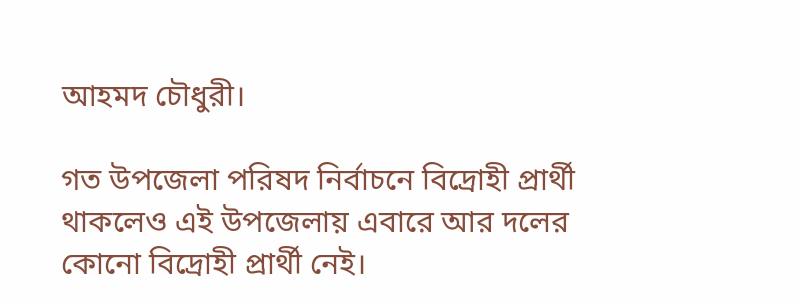আহমদ চৌধুরী।

গত উপজেলা পরিষদ নির্বাচনে বিদ্রোহী প্রার্থী থাকলেও এই উপজেলায় এবারে আর দলের কোনো বিদ্রোহী প্রার্থী নেই।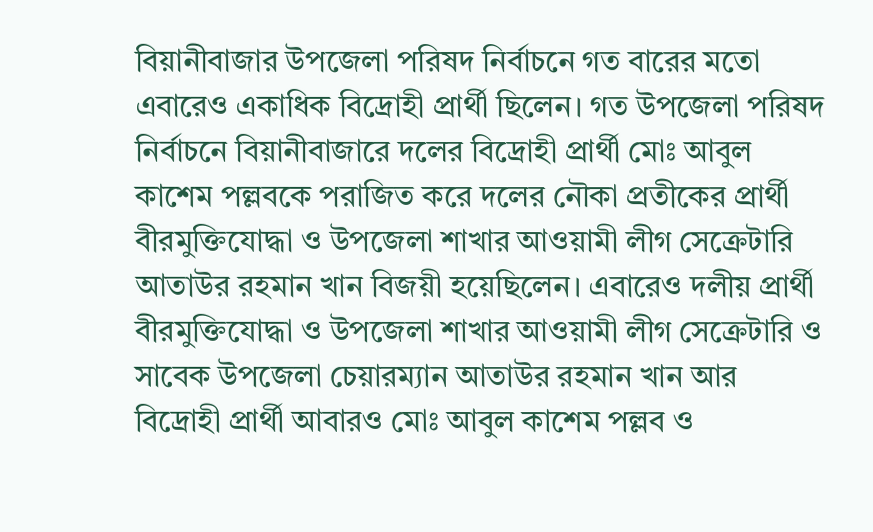বিয়ানীবাজার উপজেলা পরিষদ নির্বাচনে গত বারের মতো এবারেও একাধিক বিদ্রোহী প্রার্থী ছিলেন। গত উপজেলা পরিষদ নির্বাচনে বিয়ানীবাজারে দলের বিদ্রোহী প্রার্থী মোঃ আবুল কাশেম পল্লবকে পরাজিত করে দলের নৌকা প্রতীকের প্রার্থী বীরমুক্তিযোদ্ধা ও উপজেলা শাখার আওয়ামী লীগ সেক্রেটারি আতাউর রহমান খান বিজয়ী হয়েছিলেন। এবারেও দলীয় প্রার্থী বীরমুক্তিযোদ্ধা ও উপজেলা শাখার আওয়ামী লীগ সেক্রেটারি ও সাবেক উপজেলা চেয়ারম্যান আতাউর রহমান খান আর বিদ্রোহী প্রার্থী আবারও মোঃ আবুল কাশেম পল্লব ও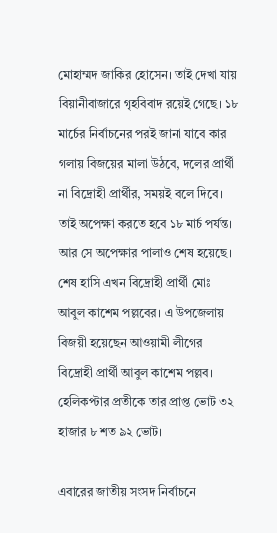মোহাম্মদ জাকির হোসেন। তাই দেখা যায় বিয়ানীবাজারে গৃহবিবাদ রয়েই গেছে। ১৮ মার্চের নির্বাচনের পরই জানা যাবে কার গলায় বিজয়ের মালা উঠবে, দলের প্রার্থী না বিদ্রোহী প্রার্থীর, সময়ই বলে দিবে। তাই অপেক্ষা করতে হবে ১৮ মার্চ পর্যন্ত। আর সে অপেক্ষার পালাও শেষ হয়েছে। শেষ হাসি এখন বিদ্রোহী প্রার্থী মোঃ আবুল কাশেম পল্লবের। এ উপজেলায় বিজয়ী হয়েছেন আওয়ামী লীগের বিদ্রোহী প্রার্থী আবুল কাশেম পল্লব। হেলিকপ্টার প্রতীকে তার প্রাপ্ত ভোট ৩২ হাজার ৮ শত ৯২ ভোট।

এবারের জাতীয় সংসদ নির্বাচনে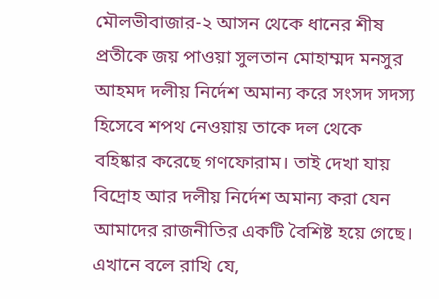মৌলভীবাজার-২ আসন থেকে ধানের শীষ প্রতীকে জয় পাওয়া সুলতান মোহাম্মদ মনসুর আহমদ দলীয় নির্দেশ অমান্য করে সংসদ সদস্য হিসেবে শপথ নেওয়ায় তাকে দল থেকে বহিষ্কার করেছে গণফোরাম। তাই দেখা যায় বিদ্রোহ আর দলীয় নির্দেশ অমান্য করা যেন আমাদের রাজনীতির একটি বৈশিষ্ট হয়ে গেছে। এখানে বলে রাখি যে,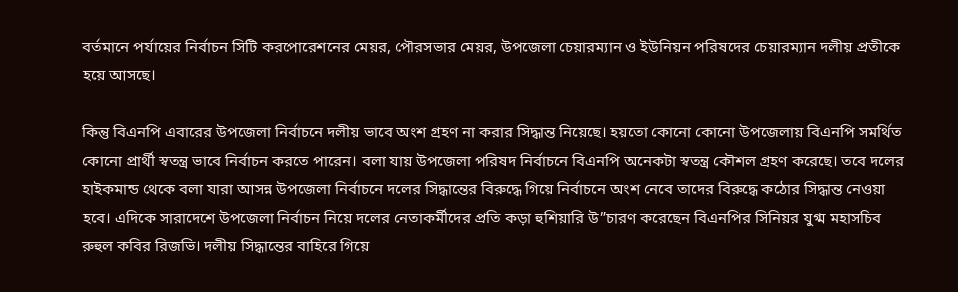বর্তমানে পর্যায়ের নির্বাচন সিটি করপোরেশনের মেয়র, পৌরসভার মেয়র, উপজেলা চেয়ারম্যান ও ইউনিয়ন পরিষদের চেয়ারম্যান দলীয় প্রতীকে হয়ে আসছে।

কিন্তু বিএনপি এবারের উপজেলা নির্বাচনে দলীয় ভাবে অংশ গ্রহণ না করার সিদ্ধান্ত নিয়েছে। হয়তো কোনো কোনো উপজেলায় বিএনপি সমর্থিত কোনো প্রার্থী স্বতন্ত্র ভাবে নির্বাচন করতে পারেন। বলা যায় উপজেলা পরিষদ নির্বাচনে বিএনপি অনেকটা স্বতন্ত্র কৌশল গ্রহণ করেছে। তবে দলের হাইকমান্ড থেকে বলা যারা আসন্ন উপজেলা নির্বাচনে দলের সিদ্ধান্তের বিরুদ্ধে গিয়ে নির্বাচনে অংশ নেবে তাদের বিরুদ্ধে কঠোর সিদ্ধান্ত নেওয়া হবে। এদিকে সারাদেশে উপজেলা নির্বাচন নিয়ে দলের নেতাকর্মীদের প্রতি কড়া হুশিয়ারি উ”চারণ করেছেন বিএনপির সিনিয়র যুগ্ম মহাসচিব রুহুল কবির রিজভি। দলীয় সিদ্ধান্তের বাহিরে গিয়ে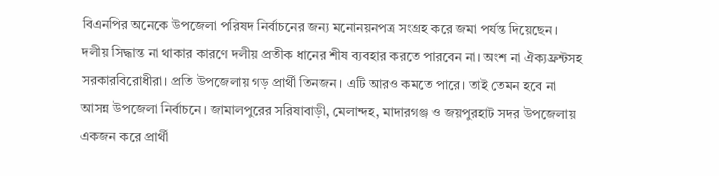বিএনপির অনেকে উপজেলা পরিষদ নির্বাচনের জন্য মনোনয়নপত্র সংগ্রহ করে জমা পর্যন্ত দিয়েছেন। দলীয় সিদ্ধান্ত না থাকার কারণে দলীয় প্রতীক ধানের শীষ ব্যবহার করতে পারবেন না। অংশ না ঐক্যফ্রন্টসহ সরকারবিরোধীরা। প্রতি উপজেলায় গড় প্রার্থী তিনজন। এটি আরও কমতে পারে। তাই তেমন হবে না আসন্ন উপজেলা নির্বাচনে। জামালপুরের সরিষাবাড়ী, মেলান্দহ, মাদারগঞ্জ ও জয়পুরহাট সদর উপজেলায় একজন করে প্রার্থী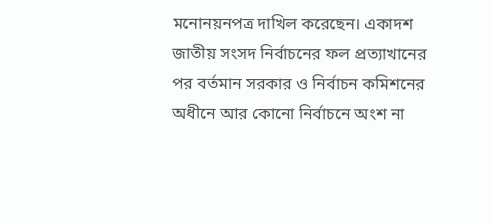মনোনয়নপত্র দাখিল করেছেন। একাদশ জাতীয় সংসদ নির্বাচনের ফল প্রত্যাখানের পর বর্তমান সরকার ও নির্বাচন কমিশনের অধীনে আর কোনো নির্বাচনে অংশ না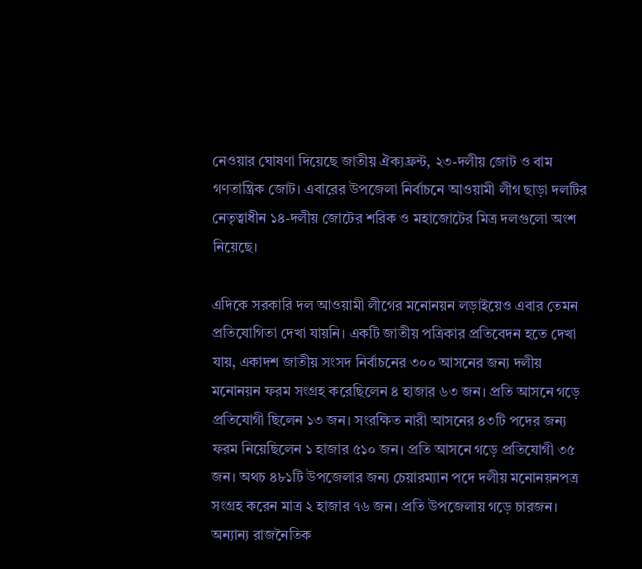নেওয়ার ঘোষণা দিয়েছে জাতীয় ঐক্যফ্রন্ট, ২৩-দলীয় জোট ও বাম গণতান্ত্রিক জোট। এবারের উপজেলা নির্বাচনে আওয়ামী লীগ ছাড়া দলটির নেতৃত্বাধীন ১৪-দলীয় জোটের শরিক ও মহাজোটের মিত্র দলগুলো অংশ নিয়েছে।

এদিকে সরকারি দল আওয়ামী লীগের মনোনয়ন লড়াইয়েও এবার তেমন প্রতিযোগিতা দেখা যায়নি। একটি জাতীয় পত্রিকার প্রতিবেদন হতে দেখা যায়, একাদশ জাতীয় সংসদ নির্বাচনের ৩০০ আসনের জন্য দলীয় মনোনয়ন ফরম সংগ্রহ করেছিলেন ৪ হাজার ৬৩ জন। প্রতি আসনে গড়ে প্রতিযোগী ছিলেন ১৩ জন। সংরক্ষিত নারী আসনের ৪৩টি পদের জন্য ফরম নিয়েছিলেন ১ হাজার ৫১০ জন। প্রতি আসনে গড়ে প্রতিযোগী ৩৫ জন। অথচ ৪৮১টি উপজেলার জন্য চেয়ারম্যান পদে দলীয় মনোনয়নপত্র সংগ্রহ করেন মাত্র ২ হাজার ৭৬ জন। প্রতি উপজেলায় গড়ে চারজন। অন্যান্য রাজনৈতিক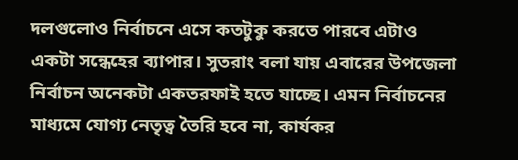দলগুলোও নির্বাচনে এসে কতটুকু করতে পারবে এটাও একটা সন্ধেহের ব্যাপার। সুতরাং বলা যায় এবারের উপজেলা নির্বাচন অনেকটা একতরফাই হতে যাচ্ছে। এমন নির্বাচনের মাধ্যমে যোগ্য নেতৃত্ব তৈরি হবে না, কার্যকর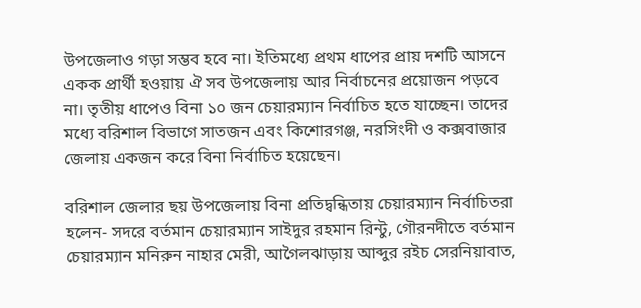উপজেলাও গড়া সম্ভব হবে না। ইতিমধ্যে প্রথম ধাপের প্রায় দশটি আসনে একক প্রার্থী হওয়ায় ঐ সব উপজেলায় আর নির্বাচনের প্রয়োজন পড়বে না। তৃতীয় ধাপেও বিনা ১০ জন চেয়ারম্যান নির্বাচিত হতে যাচ্ছেন। তাদের মধ্যে বরিশাল বিভাগে সাতজন এবং কিশোরগঞ্জ, নরসিংদী ও কক্সবাজার জেলায় একজন করে বিনা নির্বাচিত হয়েছেন।

বরিশাল জেলার ছয় উপজেলায় বিনা প্রতিদ্বন্ধিতায় চেয়ারম্যান নির্বাচিতরা হলেন- সদরে বর্তমান চেয়ারম্যান সাইদুর রহমান রিন্টু, গৌরনদীতে বর্তমান চেয়ারম্যান মনিরুন নাহার মেরী, আগৈলঝাড়ায় আব্দুর রইচ সেরনিয়াবাত,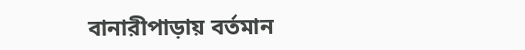বানারীপাড়ায় বর্তমান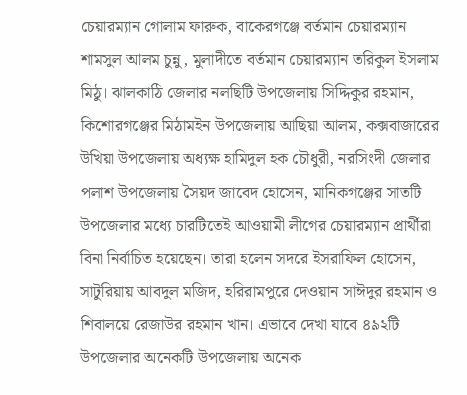চেয়ারম্যান গোলাম ফারুক, বাকেরগঞ্জে বর্তমান চেয়ারম্যান শামসুল আলম চুন্নু, মুলাদীতে বর্তমান চেয়ারম্যান তরিকুল ইসলাম মিঠু। ঝালকাঠি জেলার নলছিটি উপজেলায় সিদ্দিকুর রহমান, কিশোরগঞ্জের মিঠামইন উপজেলায় আছিয়া আলম, কক্সবাজারের উখিয়া উপজেলায় অধ্যক্ষ হামিদুল হক চৌধুরী, নরসিংদী জেলার পলাশ উপজেলায় সৈয়দ জাবেদ হোসেন, মানিকগঞ্জের সাতটি উপজেলার মধ্যে চারটিতেই আওয়ামী লীগের চেয়ারম্যান প্রার্থীরা বিনা নির্বাচিত হয়েছেন। তারা হলেন সদরে ইসরাফিল হোসেন, সাটুরিয়ায় আবদুল মজিদ, হরিরামপুরে দেওয়ান সাঈদুর রহমান ও শিবালয়ে রেজাউর রহমান খান। এভাবে দেখা যাবে ৪৯২টি উপজেলার অনেকটি উপজেলায় অনেক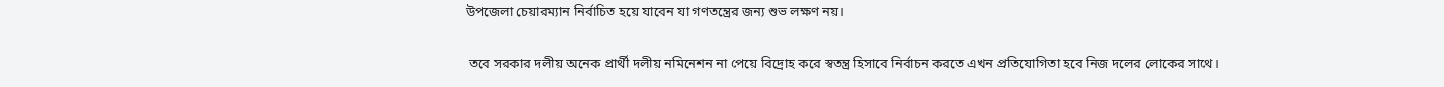উপজেলা চেয়ারম্যান নির্বাচিত হয়ে যাবেন যা গণতন্ত্রের জন্য শুভ লক্ষণ নয়।

 তবে সরকার দলীয় অনেক প্রার্থী দলীয় নমিনেশন না পেয়ে বিদ্রোহ করে স্বতন্ত্র হিসাবে নির্বাচন করতে এখন প্রতিযোগিতা হবে নিজ দলের লোকের সাথে।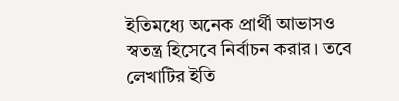ইতিমধ্যে অনেক প্রার্থী আভাসও স্বতন্ত্র হিসেবে নির্বাচন করার। তবে লেখাটির ইতি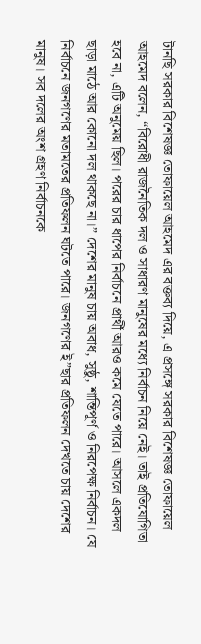টানছি সরকার বিশেষজ্ঞ তোফায়েল আহমেদ এর বক্তব্য দিয়ে, এ প্রসঙ্গে সরকার বিশেষজ্ঞ তোফায়েল আহমেদ বলেন, “বিরোধী রাজনৈতিক দল ও সাধারণ মানুষের মধ্যে নির্বাচন নিয়ে নেই। তাই প্রতিযোগিতা হবে না, এটি অনুমেয় ছিল। পরের চার ধাপের নির্বাচনে প্রার্থী আরও কমে যেতে পারে। আসলে একদল ছাড়া মাঠে আর কোনো দল থাকছে না।” দেশের মানুষ চায় অবাধ, সুষ্ঠু, শান্তিপূর্ণ ও নিরপেক্ষ নির্বাচন। যে নির্বাচনে জনগণের মতামতের প্রতিফলন ঘটতে পারে। জনগণের ই”ছার প্রতিফলন দেখতে চায় দেশের মানুষ। সব দলের অংশ গ্রহণ নির্বাচনকে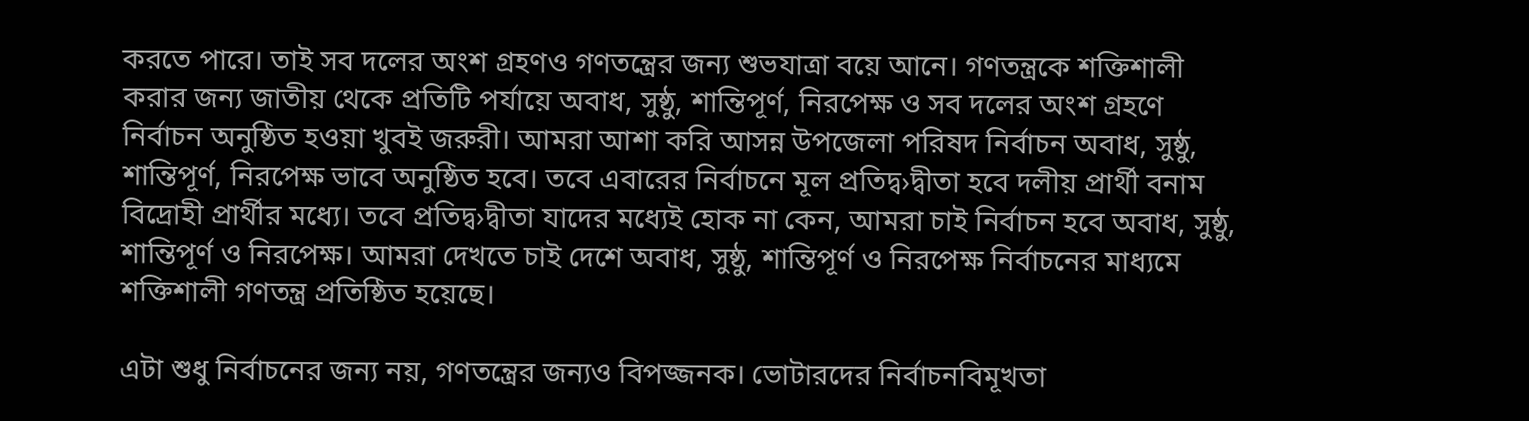করতে পারে। তাই সব দলের অংশ গ্রহণও গণতন্ত্রের জন্য শুভযাত্রা বয়ে আনে। গণতন্ত্রকে শক্তিশালী করার জন্য জাতীয় থেকে প্রতিটি পর্যায়ে অবাধ, সুষ্ঠু, শান্তিপূর্ণ, নিরপেক্ষ ও সব দলের অংশ গ্রহণে নির্বাচন অনুষ্ঠিত হওয়া খুবই জরুরী। আমরা আশা করি আসন্ন উপজেলা পরিষদ নির্বাচন অবাধ, সুষ্ঠু, শান্তিপূর্ণ, নিরপেক্ষ ভাবে অনুষ্ঠিত হবে। তবে এবারের নির্বাচনে মূল প্রতিদ্ব›দ্বীতা হবে দলীয় প্রার্থী বনাম বিদ্রোহী প্রার্থীর মধ্যে। তবে প্রতিদ্ব›দ্বীতা যাদের মধ্যেই হোক না কেন, আমরা চাই নির্বাচন হবে অবাধ, সুষ্ঠু, শান্তিপূর্ণ ও নিরপেক্ষ। আমরা দেখতে চাই দেশে অবাধ, সুষ্ঠু, শান্তিপূর্ণ ও নিরপেক্ষ নির্বাচনের মাধ্যমে শক্তিশালী গণতন্ত্র প্রতিষ্ঠিত হয়েছে।

এটা শুধু নির্বাচনের জন্য নয়, গণতন্ত্রের জন্যও বিপজ্জনক। ভোটারদের নির্বাচনবিমূখতা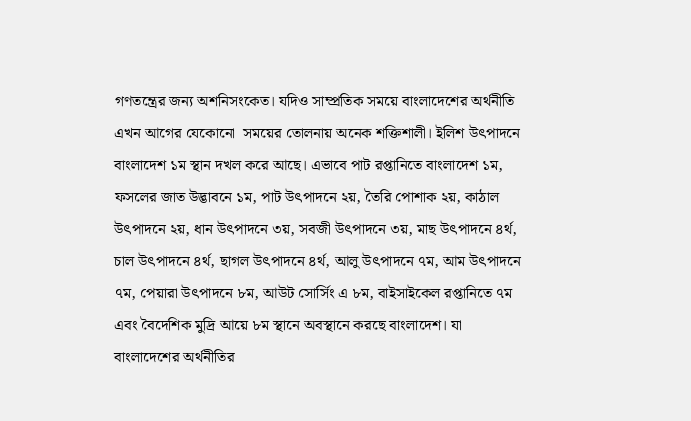গণতন্ত্রের জন্য অশনিসংকেত। যদিও সাম্প্রতিক সময়ে বাংলাদেশের অর্থনীতি এখন আগের যেকোনো  সময়ের তোলনায় অনেক শক্তিশালী। ইলিশ উৎপাদনে বাংলাদেশ ১ম স্থান দখল করে আছে। এভাবে পাট রপ্তানিতে বাংলাদেশ ১ম, ফসলের জাত উদ্ভাবনে ১ম, পাট উৎপাদনে ২য়, তৈরি পোশাক ২য়, কাঠাল উৎপাদনে ২য়, ধান উৎপাদনে ৩য়, সবজী উৎপাদনে ৩য়, মাছ উৎপাদনে ৪র্থ, চাল উৎপাদনে ৪র্থ, ছাগল উৎপাদনে ৪র্থ, আলু উৎপাদনে ৭ম, আম উৎপাদনে ৭ম, পেয়ারা উৎপাদনে ৮ম, আউট সোর্সিং এ ৮ম, বাইসাইকেল রপ্তানিতে ৭ম এবং বৈদেশিক মুদ্রি আয়ে ৮ম স্থানে অবস্থানে করছে বাংলাদেশ। যা বাংলাদেশের অর্থনীতির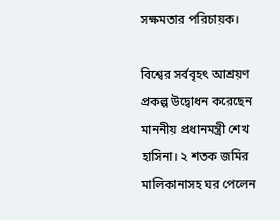সক্ষমতার পরিচায়ক।

বিশ্বের সর্ববৃহৎ আশ্রয়ণ প্রকল্প উদ্বোধন করেছেন মাননীয় প্রধানমন্ত্রী শেখ হাসিনা। ২ শতক জমির মালিকানাসহ ঘর পেলেন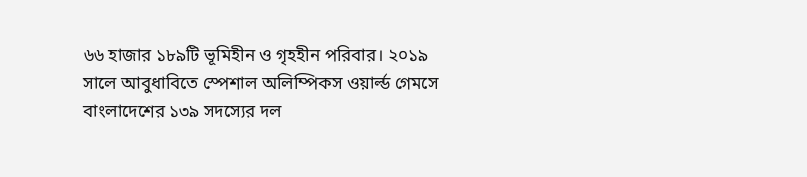৬৬ হাজার ১৮৯টি ভূমিহীন ও গৃহহীন পরিবার। ২০১৯ সালে আবুধাবিতে স্পেশাল অলিম্পিকস ওয়ার্ল্ড গেমসে বাংলাদেশের ১৩৯ সদস্যের দল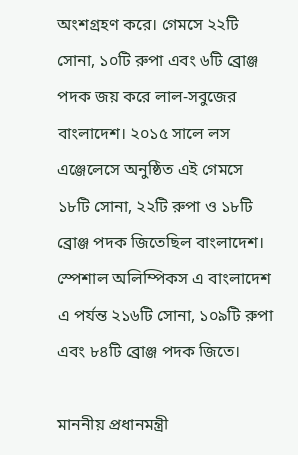অংশগ্রহণ করে। গেমসে ২২টি সোনা, ১০টি রুপা এবং ৬টি ব্রোঞ্জ পদক জয় করে লাল-সবুজের বাংলাদেশ। ২০১৫ সালে লস এঞ্জেলেসে অনুষ্ঠিত এই গেমসে ১৮টি সোনা, ২২টি রুপা ও ১৮টি ব্রোঞ্জ পদক জিতেছিল বাংলাদেশ। স্পেশাল অলিম্পিকস এ বাংলাদেশ এ পর্যন্ত ২১৬টি সোনা, ১০৯টি রুপা এবং ৮৪টি ব্রোঞ্জ পদক জিতে।

মাননীয় প্রধানমন্ত্রী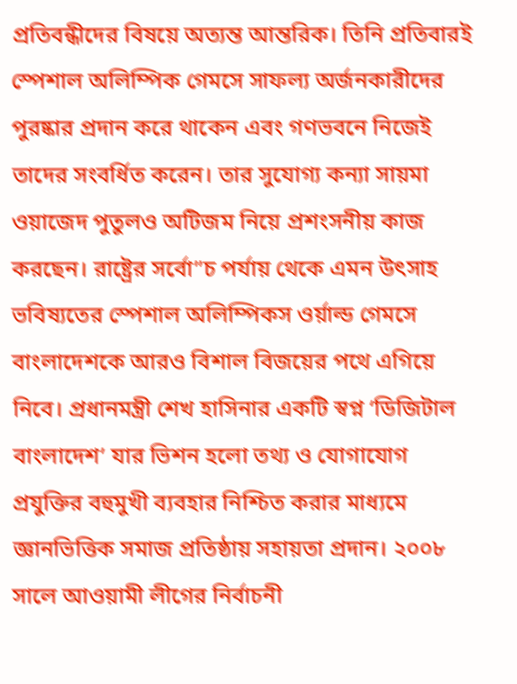প্রতিবন্ধীদের বিষয়ে অত্যন্ত আন্তরিক। তিনি প্রতিবারই স্পেশাল অলিম্পিক গেমসে সাফল্য অর্জনকারীদের পুরষ্কার প্রদান করে থাকেন এবং গণভবনে নিজেই তাদের সংবর্ধিত করেন। তার সুযোগ্য কন্যা সায়মা ওয়াজেদ পুতুলও অটিজম নিয়ে প্রশংসনীয় কাজ করছেন। রাষ্ট্রের সর্বো”চ পর্যায় থেকে এমন উৎসাহ ভবিষ্যতের স্পেশাল অলিম্পিকস ওর্য়াল্ড গেমসে বাংলাদেশকে আরও বিশাল বিজয়ের পথে এগিয়ে নিবে। প্রধানমন্ত্রী শেখ হাসিনার একটি স্বপ্ন ‘ডিজিটাল বাংলাদেশ’ যার ভিশন হলো তথ্য ও যোগাযোগ প্রযুক্তির বহুমুখী ব্যবহার নিশ্চিত করার মাধ্যমে জ্ঞানভিত্তিক সমাজ প্রতিষ্ঠায় সহায়তা প্রদান। ২০০৮ সালে আওয়ামী লীগের নির্বাচনী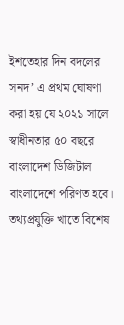ইশতেহার দিন বদলের সনদ’ এ প্রথম ঘোষণা করা হয় যে ২০২১ সালে স্বাধীনতার ৫০ বছরে বাংলাদেশ ডিজিটাল বাংলাদেশে পরিণত হবে। তথ্যপ্রযুক্তি খাতে বিশেষ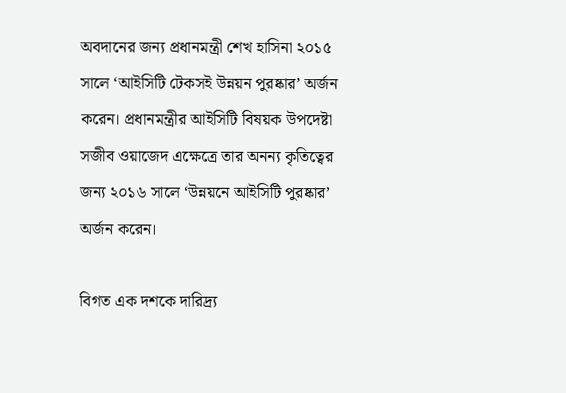অবদানের জন্য প্রধানমন্ত্রী শেখ হাসিনা ২০১৫ সালে ‘আইসিটি টেকসই উন্নয়ন পুরষ্কার’ অর্জন করেন। প্রধানমন্ত্রীর আইসিটি বিষয়ক উপদেষ্টা সজীব ওয়াজেদ এক্ষেত্রে তার অনন্য কৃতিত্বের জন্য ২০১৬ সালে ‘উন্নয়নে আইসিটি পুরষ্কার’ অর্জন করেন।

বিগত এক দশকে দারিদ্র্য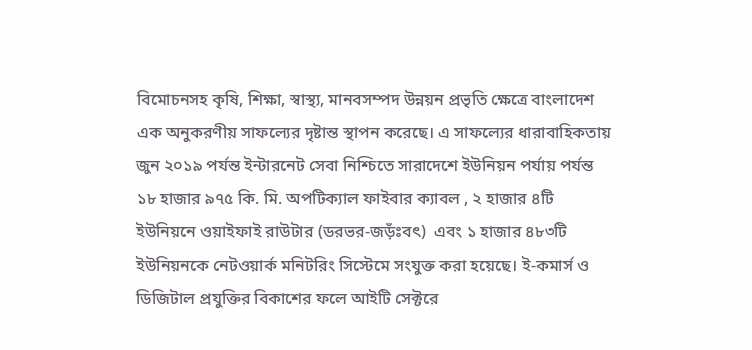বিমোচনসহ কৃষি, শিক্ষা, স্বাস্থ্য, মানবসম্পদ উন্নয়ন প্রভৃতি ক্ষেত্রে বাংলাদেশ এক অনুকরণীয় সাফল্যের দৃষ্টান্ত স্থাপন করেছে। এ সাফল্যের ধারাবাহিকতায় জুন ২০১৯ পর্যন্ত ইন্টারনেট সেবা নিশ্চিতে সারাদেশে ইউনিয়ন পর্যায় পর্যন্ত ১৮ হাজার ৯৭৫ কি. মি. অপটিক্যাল ফাইবার ক্যাবল , ২ হাজার ৪টি ইউনিয়নে ওয়াইফাই রাউটার (ডরভর-জড়ঁঃবৎ)  এবং ১ হাজার ৪৮৩টি ইউনিয়নকে নেটওয়ার্ক মনিটরিং সিস্টেমে সংযুক্ত করা হয়েছে। ই-কমার্স ও ডিজিটাল প্রযুক্তির বিকাশের ফলে আইটি সেক্টরে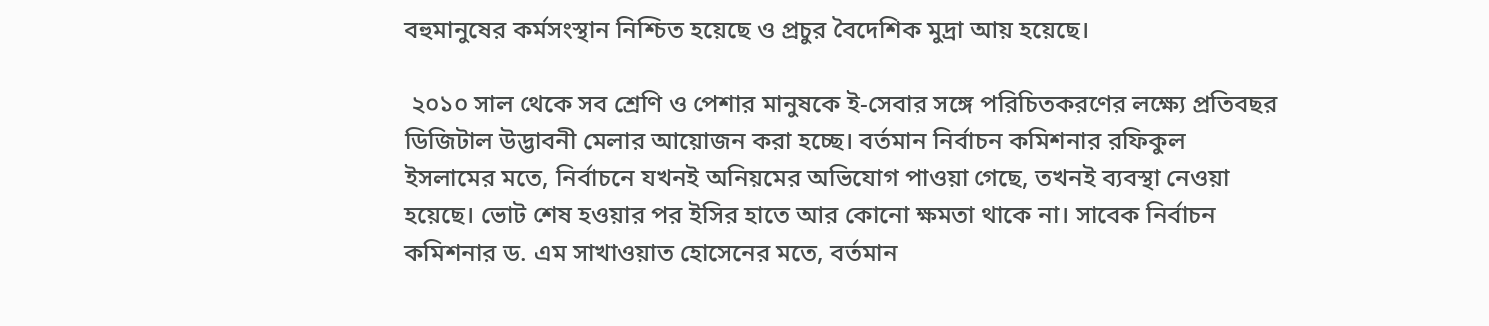বহুমানুষের কর্মসংস্থান নিশ্চিত হয়েছে ও প্রচুর বৈদেশিক মুদ্রা আয় হয়েছে।

 ২০১০ সাল থেকে সব শ্রেণি ও পেশার মানুষকে ই-সেবার সঙ্গে পরিচিতকরণের লক্ষ্যে প্রতিবছর ডিজিটাল উদ্ভাবনী মেলার আয়োজন করা হচ্ছে। বর্তমান নির্বাচন কমিশনার রফিকুল ইসলামের মতে, নির্বাচনে যখনই অনিয়মের অভিযোগ পাওয়া গেছে, তখনই ব্যবস্থা নেওয়া হয়েছে। ভোট শেষ হওয়ার পর ইসির হাতে আর কোনো ক্ষমতা থাকে না। সাবেক নির্বাচন কমিশনার ড. এম সাখাওয়াত হোসেনের মতে, বর্তমান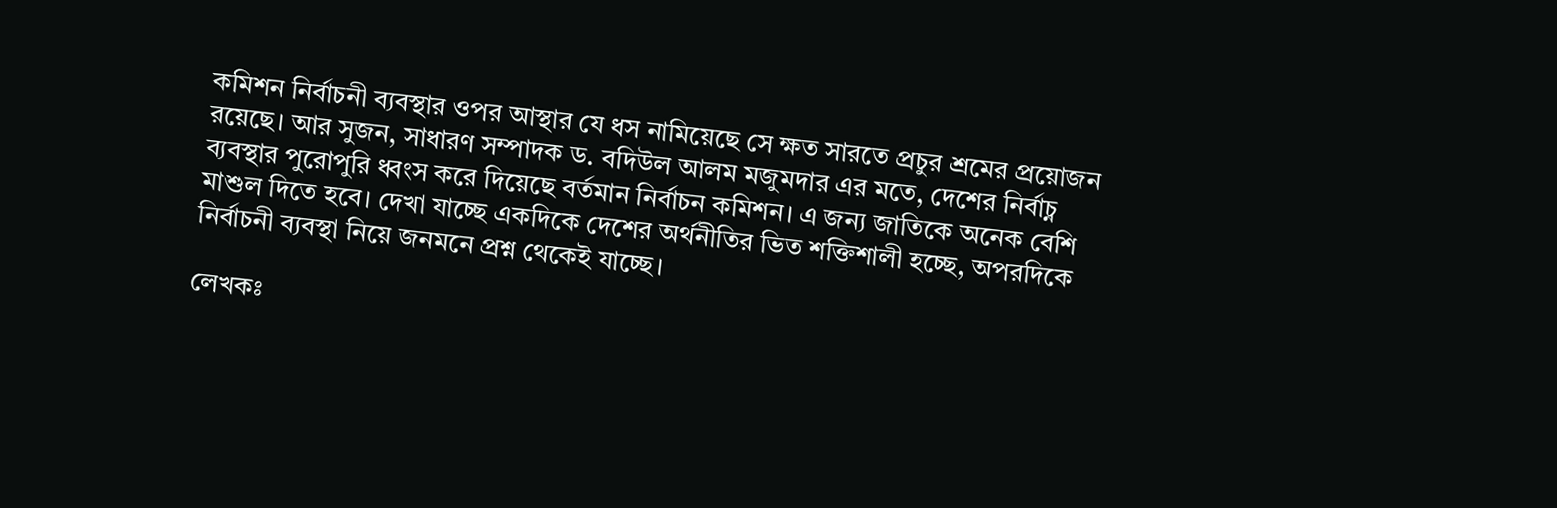কমিশন নির্বাচনী ব্যবস্থার ওপর আস্থার যে ধস নামিয়েছে সে ক্ষত সারতে প্রচুর শ্রমের প্রয়োজন রয়েছে। আর সুজন, সাধারণ সম্পাদক ড. বদিউল আলম মজুমদার এর মতে, দেশের নির্বাচ্ন ব্যবস্থার পুরোপুরি ধ্বংস করে দিয়েছে বর্তমান নির্বাচন কমিশন। এ জন্য জাতিকে অনেক বেশি মাশুল দিতে হবে। দেখা যাচ্ছে একদিকে দেশের অর্থনীতির ভিত শক্তিশালী হচ্ছে, অপরদিকে নির্বাচনী ব্যবস্থা নিয়ে জনমনে প্রশ্ন থেকেই যাচ্ছে।

লেখকঃ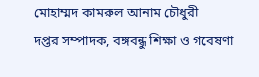মোহাম্মদ কামরুল আনাম চৌধুরী
দপ্তর সম্পাদক, বঙ্গবন্ধু শিক্ষা ও গবেষণা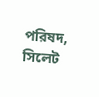পরিষদ, সিলেট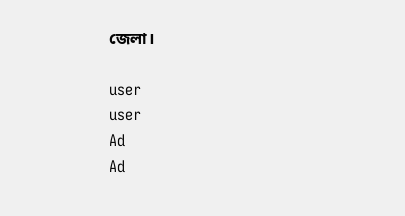জেলা।

user
user
Ad
Ad